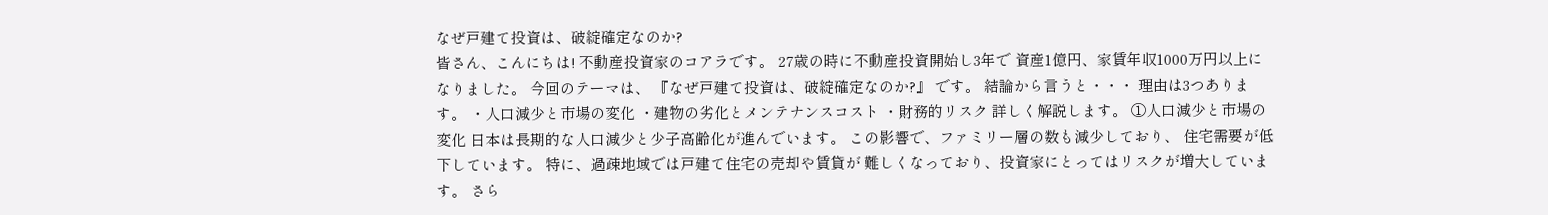なぜ戸建て投資は、破綻確定なのか?
皆さん、こんにちは! 不動産投資家のコアラです。 27歳の時に不動産投資開始し3年で 資産1億円、家賃年収1000万円以上になりました。 今回のテーマは、 『なぜ戸建て投資は、破綻確定なのか?』 です。 結論から言うと・・・ 理由は3つあります。 ・人口減少と市場の変化 ・建物の劣化とメンテナンスコスト ・財務的リスク 詳しく解説します。 ①人口減少と市場の変化 日本は長期的な人口減少と少子高齢化が進んでいます。 この影響で、ファミリー層の数も減少しており、 住宅需要が低下しています。 特に、過疎地域では戸建て住宅の売却や賃貸が 難しくなっており、投資家にとってはリスクが増大しています。 さら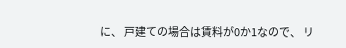に、 戸建ての場合は賃料が0か1なので、 リ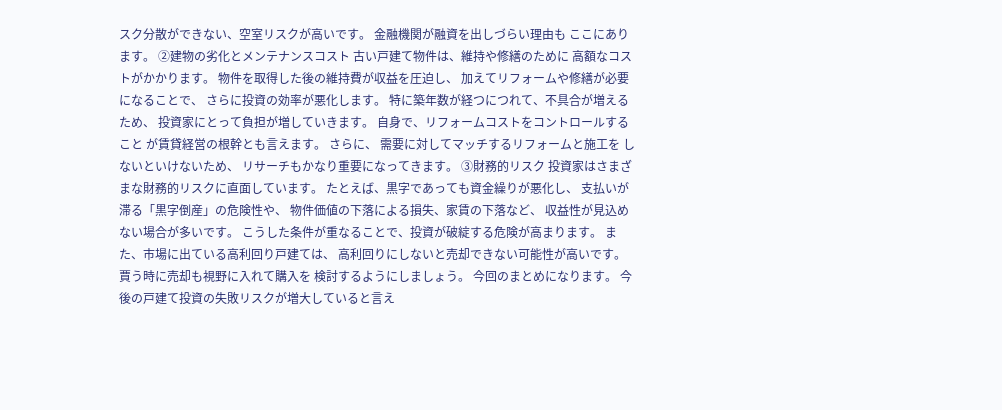スク分散ができない、空室リスクが高いです。 金融機関が融資を出しづらい理由も ここにあります。 ②建物の劣化とメンテナンスコスト 古い戸建て物件は、維持や修繕のために 高額なコストがかかります。 物件を取得した後の維持費が収益を圧迫し、 加えてリフォームや修繕が必要になることで、 さらに投資の効率が悪化します。 特に築年数が経つにつれて、不具合が増えるため、 投資家にとって負担が増していきます。 自身で、リフォームコストをコントロールすること が賃貸経営の根幹とも言えます。 さらに、 需要に対してマッチするリフォームと施工を しないといけないため、 リサーチもかなり重要になってきます。 ③財務的リスク 投資家はさまざまな財務的リスクに直面しています。 たとえば、黒字であっても資金繰りが悪化し、 支払いが滞る「黒字倒産」の危険性や、 物件価値の下落による損失、家賃の下落など、 収益性が見込めない場合が多いです。 こうした条件が重なることで、投資が破綻する危険が高まります。 また、市場に出ている高利回り戸建ては、 高利回りにしないと売却できない可能性が高いです。 賈う時に売却も視野に入れて購入を 検討するようにしましょう。 今回のまとめになります。 今後の戸建て投資の失敗リスクが増大していると言え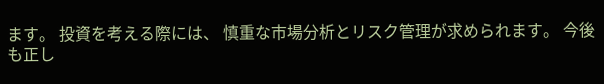ます。 投資を考える際には、 慎重な市場分析とリスク管理が求められます。 今後も正し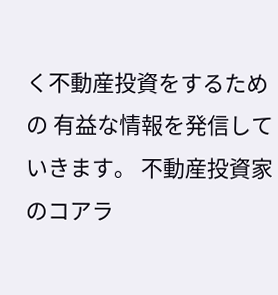く不動産投資をするための 有益な情報を発信していきます。 不動産投資家のコアラ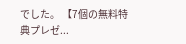でした。 【7個の無料特典プレゼ...